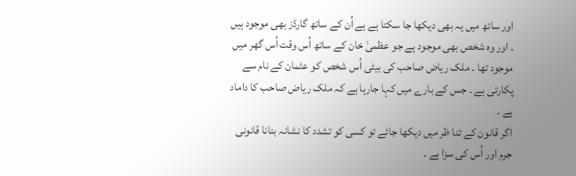اور ساتھ میں یہ بھی دیکھا جا سکتا ہے ہے اُن کے ساتھ گارڈز بھی موجود ہیں ۔ اور وہ شخص بھی موجود ہے جو عظمیٰ خان کے ساتھ اُس وقت اُس گھر میں موجود تھا ۔ ملک ریاض صاحب کی بیٹی اُس شخص کو عثمان کے نام سے پکارتی ہے ۔ جس کے بارے میں کہا جارہا ہے کہ ملک ریاض صاحب کا داماد ہے ۔
اگر قانون کے تنا ظر میں دیکھا جائے تو کسی کو تشدد کا نشانہ بنانا قانونی جرم اور اُس کی سزا ہے ۔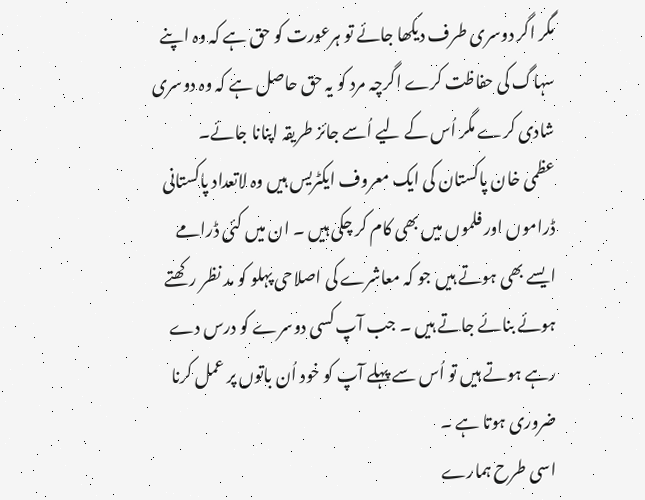مگر اگر دوسری طرف دیکھا جائے تو ہرعورت کو حق ہے کہ وہ اپنے سہاگ کی حفاظت کرے اگرچہ مرد کو یہ حق حاصل ہے کہ وہ دوسری شادی کرے مگر اُس کے لیے اُسے جائز طریقہ اپنانا جائے۔
عظمی خان پاکستان کی ایک معروف ایکٹریس ہیں وہ لاتعداد پاکستانی ڈراموں اور فلموں میں بھی کام کر چکی ہیں ۔ ان میں کئی ڈرامے ایسے بھی ہوتے ہیں جو کہ معاشرے کی اصلاحی پہلو کو مد نظر رکھتے ہوئے بنائے جاتے ہیں ۔ جب آپ کسی دوسرے کو درس دے رہے ہوتے ہیں تو اُس سے پہلے آپ کو خود اُن باتوں پر عمل کرنا ضروری ہوتا ہے ۔
اسی طرح ہمارے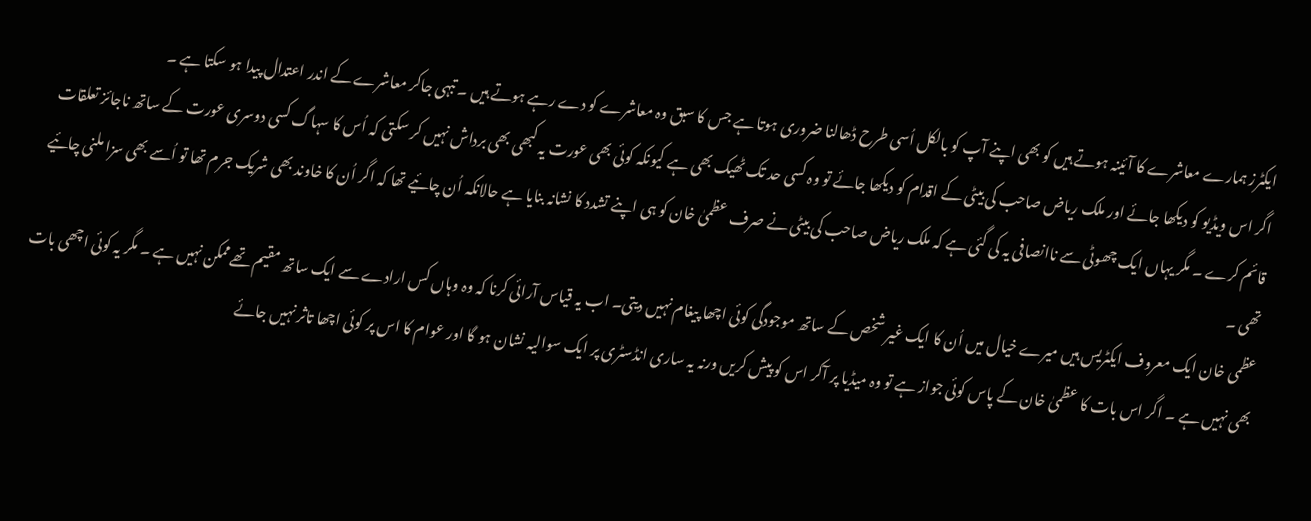ایکٹرز ہمارے معاشرے کا آئینہ ہوتے ہیں کو بھی اپنے آپ کو بالکل اُسی طرح ڈھالنا ضروری ہوتا ہے جس کا سبق وہ معاشرے کو دے رہے ہوتے ہیں ۔ تبہی جاکر معاشرے کے اندر اعتدال پیدا ہو سکتا ہے ۔
اگر اس ویڈیو کو دیکھا جائے اور ملک ریاض صاحب کی بیٹی کے اقدام کو دیکھا جائے تو وہ کسی حد تک ٹھیک بھی ہے کیونکہ کوئی بھی عورت یہ کبھی بھی برداش نہیں کر سکتی کہ اُس کا سہاگ کسی دوسری عورت کے ساتھ ناجائز تعلقات قائم کرے ۔ مگر یہاں ایک چھوٹی سے ناانصافی یہ کی گئی ہے کہ ملک ریاض صاحب کی بیٹی نے صرف عظمیٰ خان کو ہی اپنے تشدد کا نشانہ بنایا ہے حالانکہ اُن چائیے تھا کہ اگر اُن کا خاوند بھی شریک جرم تھا تو اُسے بھی سزا ملنی چائیے تھی ۔
عظمی خان ایک معروف ایکٹریس ہیں میرے خیال میں اُن کا ایک غیر شخص کے ساتھ موجودگی کوئی اچھا پیغام نہیں دیتی۔ اب یہ قیاس آرائی کرنا کہ وہ وہاں کس ارادے سے ایک ساتھ مقیم تھےممکن نہیں ہے ۔ مگر یہ کوئی اچھی بات بھی نہیں ہے ۔ اگر اس بات کا عظمیٰ خان کے پاس کوئی جواز ہے تو وہ میڈیا پر آکر اس کو پیش کریں ورنہ یہ ساری انڈسٹری پر ایک سوالیہ نشان ہو گا اور عوام کا اس پر کوئی اچھا تاثر نہیں جائے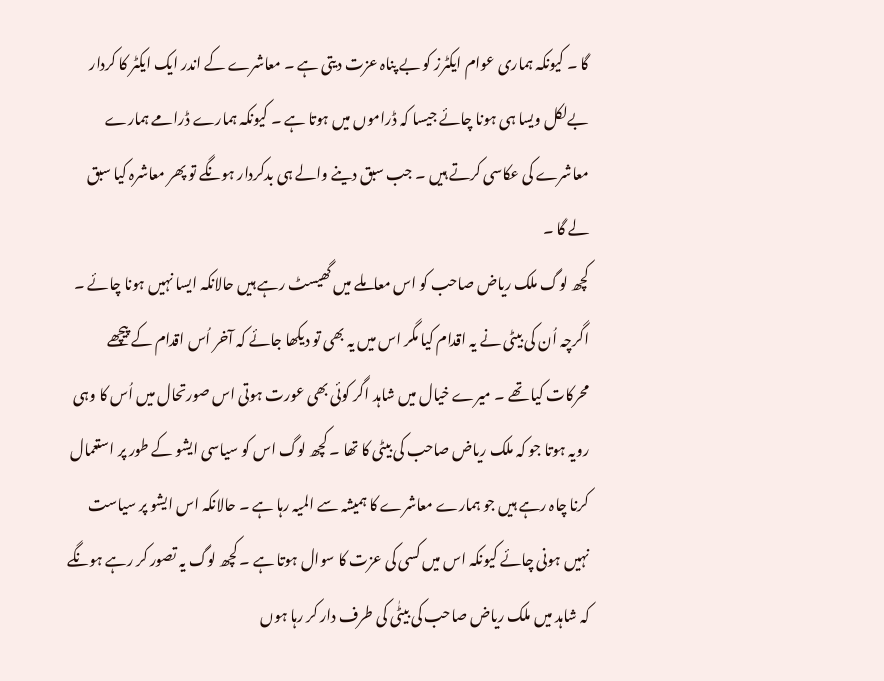گا ۔ کیونکہ ہماری عوام ایکٹرز کو بے پناہ عزت دیتی ہے ۔ معاشرے کے اندر ایک ایکٹر کا کردار بےلکل ویسا ہی ہونا چائے جیسا کہ ڈراموں میں ہوتا ہے ۔ کیونکہ ہمارے ڈرامے ہمارے معاشرے کی عکاسی کرتے ہیں ۔ جب سبق دینے والے ہی بدکردار ہونگے تو پھر معاشرہ کیا سبق لے گا ۔
کچھ لوگ ملک ریاض صاحب کو اس معاملے میں گھیسٹ رہے ہیں حالانکہ ایسا نہیں ہونا چائے ۔ اگرچہ اُن کی بیٹی نے یہ اقدام کیا مگر اس میں یہ بھی تو دیکھا جائے کہ آخر اُس اقدام کے پیچھے محرکات کیا تھے ۔ میرے خیال میں شاہد اگر کوئی بھی عورت ہوتی اس صورتحال میں اُس کا وہی رویہ ہوتا جو کہ ملک ریاض صاحب کی بیٹی کا تھا ۔ کچھ لوگ اس کو سیاسی ایشو کے طور پر استعمال کرنا چاہ رہے ہیں جو ہمارے معاشرے کا ہمیشہ سے المیہ رہا ہے ۔ حالانکہ اس ایشو پر سیاست نہیں ہونی چائے کیونکہ اس میں کسی کی عزت کا سوال ہوتا ہے ۔ کچھ لوگ یہ تصور کر رہے ہونگے کہ شاہد میں ملک ریاض صاحب کی بیٹٰی کی طرف دار کر رہا ہوں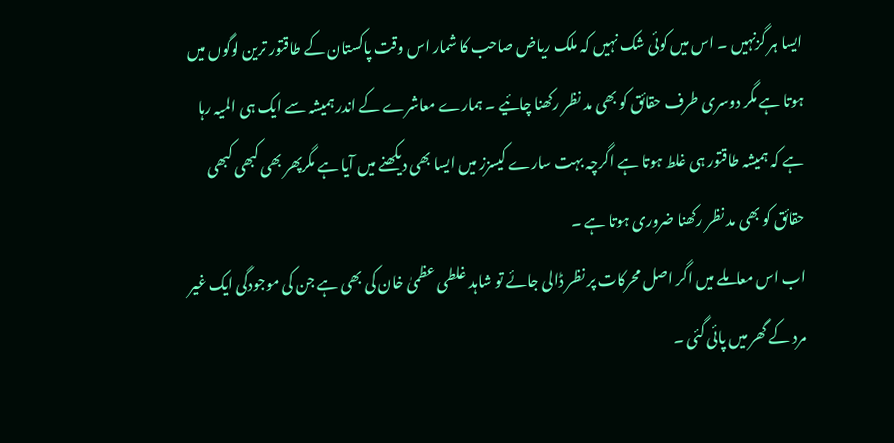ایسا ہر گزنہیں ۔ اس میں کوئی شک نہیں کہ ملک ریاض صاحب کا شمار اس وقت پاکستان کے طاقتور ترین لوگوں میں ہوتا ہے مگر دوسری طرف حقائق کو بھی مد نظر رکھنا چائیے ۔ ہمارے معاشرے کے اندر ہمیشہ سے ایک ہی المیہ رہا ہے کہ ہمیشہ طاقتور ہی غلط ہوتا ہے اگرچہ بہت سارے کیسزز میں ایسا بھی دیکھنے میں آیا ہے مگرپھر بھی کبھی کبھی حقائق کو بھی مد نظر رکھنا ضروری ہوتا ہے ۔
اب اس معاملے میں اگر اصل محرکات پر نظر ڈالی جائے تو شاہد غلطی عظمیٰ خان کی بھی ہے جن کی موجودگی ایک غیر مرد کے گھر میں پائی گئی ۔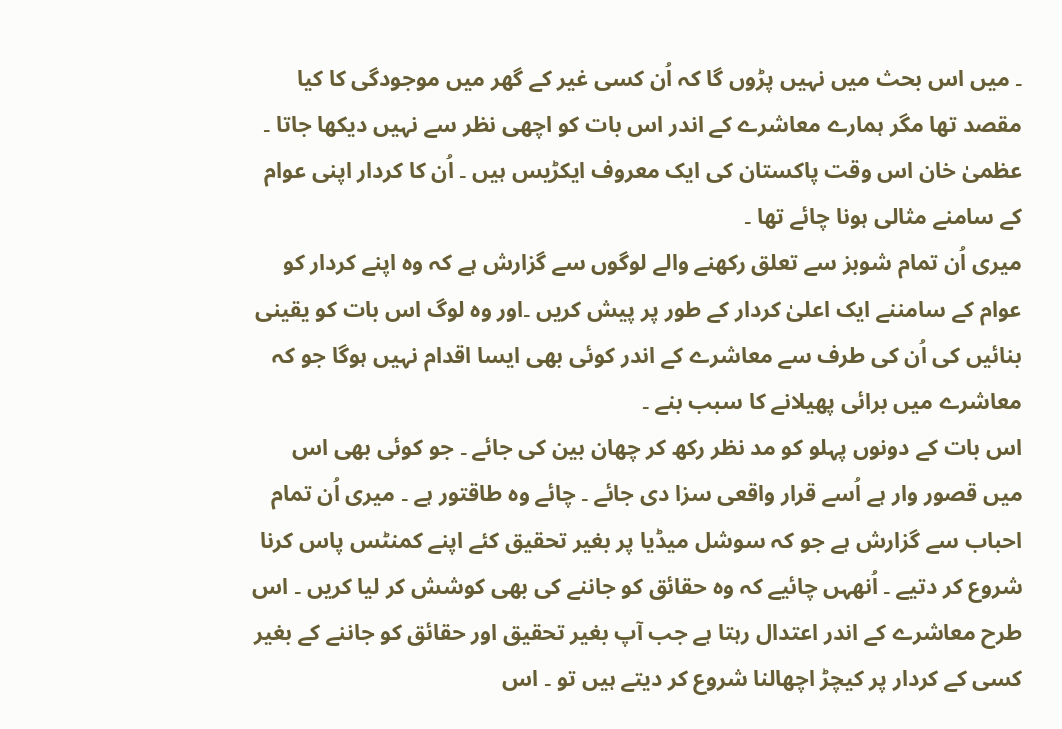۔ میں اس بحث میں نہیں پڑوں گا کہ اُن کسی غیر کے گھر میں موجودگی کا کیا مقصد تھا مگر ہمارے معاشرے کے اندر اس بات کو اچھی نظر سے نہیں دیکھا جاتا ۔ عظمیٰ خان اس وقت پاکستان کی ایک معروف ایکڑیس ہیں ۔ اُن کا کردار اپنی عوام کے سامنے مثالی ہونا چائے تھا ۔
میری اُن تمام شوبز سے تعلق رکھنے والے لوگوں سے گزارش ہے کہ وہ اپنے کردار کو عوام کے سامننے ایک اعلیٰ کردار کے طور پر پیش کریں ۔اور وہ لوگ اس بات کو یقینی بنائیں کی اُن کی طرف سے معاشرے کے اندر کوئی بھی ایسا اقدام نہیں ہوگا جو کہ معاشرے میں برائی پھیلانے کا سبب بنے ۔
اس بات کے دونوں پہلو کو مد نظر رکھ کر چھان بین کی جائے ۔ جو کوئی بھی اس میں قصور وار ہے اُسے قرار واقعی سزا دی جائے ۔ چائے وہ طاقتور ہے ۔ میری اُن تمام احباب سے گزارش ہے جو کہ سوشل میڈیا پر بغیر تحقیق کئے اپنے کمنٹس پاس کرنا شروع کر دتیے ۔ اُنھہں چائیے کہ وہ حقائق کو جاننے کی بھی کوشش کر لیا کریں ۔ اس طرح معاشرے کے اندر اعتدال رہتا ہے جب آپ بغیر تحقیق اور حقائق کو جاننے کے بغیر کسی کے کردار پر کیچڑ اچھالنا شروع کر دیتے ہیں تو ۔ اس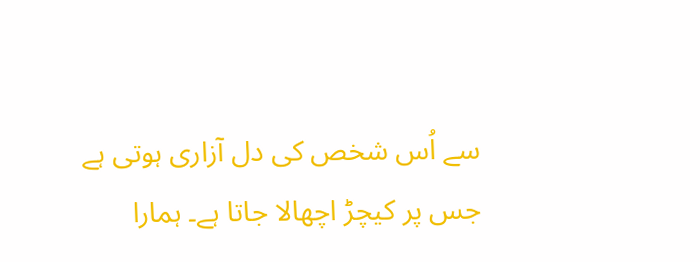سے اُس شخص کی دل آزاری ہوتی ہے جس پر کیچڑ اچھالا جاتا ہے۔ ہمارا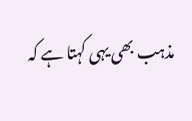مذہب بھی یہی کہتا ہے کہ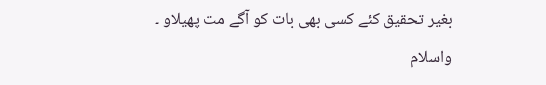بغیر تحقیق کئے کسی بھی بات کو آگے مت پھیلاو ۔
واسلام